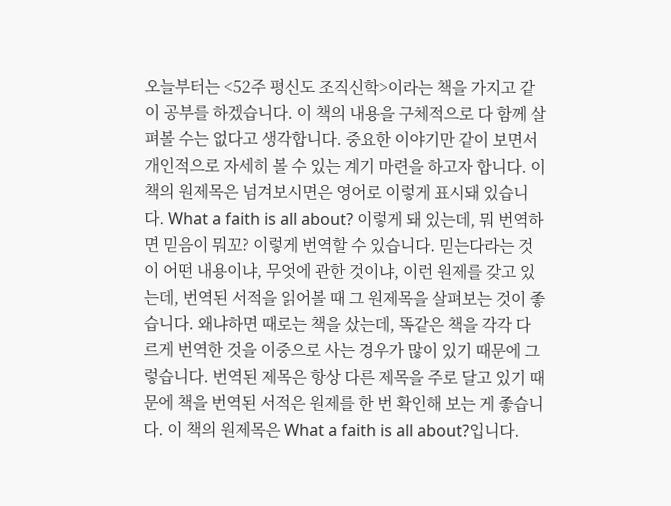오늘부터는 <52주 평신도 조직신학>이라는 책을 가지고 같이 공부를 하겠습니다. 이 책의 내용을 구체적으로 다 함께 살펴볼 수는 없다고 생각합니다. 중요한 이야기만 같이 보면서 개인적으로 자세히 볼 수 있는 계기 마련을 하고자 합니다. 이 책의 원제목은 넘겨보시면은 영어로 이렇게 표시돼 있습니다. What a faith is all about? 이렇게 돼 있는데, 뭐 번역하면 믿음이 뭐꼬? 이렇게 번역할 수 있습니다. 믿는다라는 것이 어떤 내용이냐, 무엇에 관한 것이냐, 이런 원제를 갖고 있는데, 번역된 서적을 읽어볼 때 그 원제목을 살펴보는 것이 좋습니다. 왜냐하면 때로는 책을 샀는데, 똑같은 책을 각각 다르게 번역한 것을 이중으로 사는 경우가 많이 있기 때문에 그렇습니다. 번역된 제목은 항상 다른 제목을 주로 달고 있기 때문에 책을 번역된 서적은 원제를 한 번 확인해 보는 게 좋습니다. 이 책의 원제목은 What a faith is all about?입니다.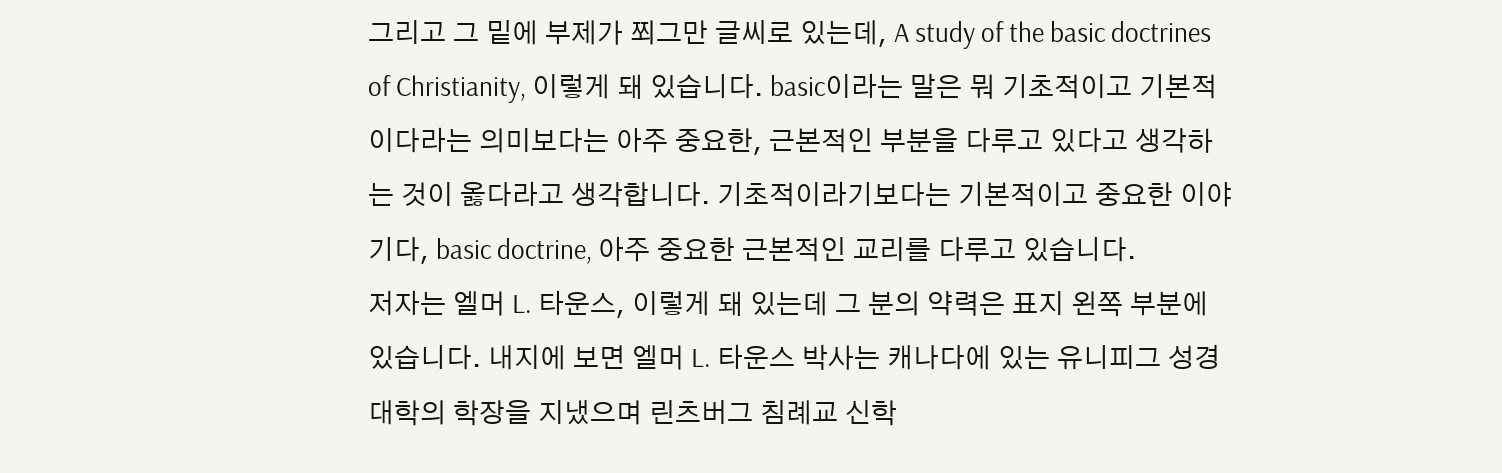그리고 그 밑에 부제가 쬐그만 글씨로 있는데, A study of the basic doctrines of Christianity, 이렇게 돼 있습니다. basic이라는 말은 뭐 기초적이고 기본적이다라는 의미보다는 아주 중요한, 근본적인 부분을 다루고 있다고 생각하는 것이 옳다라고 생각합니다. 기초적이라기보다는 기본적이고 중요한 이야기다, basic doctrine, 아주 중요한 근본적인 교리를 다루고 있습니다.
저자는 엘머 L. 타운스, 이렇게 돼 있는데 그 분의 약력은 표지 왼쪽 부분에 있습니다. 내지에 보면 엘머 L. 타운스 박사는 캐나다에 있는 유니피그 성경 대학의 학장을 지냈으며 린츠버그 침례교 신학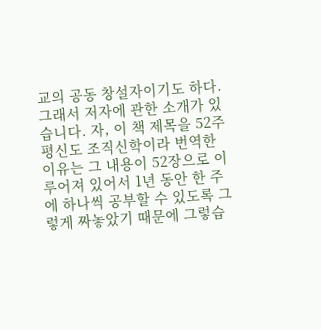교의 공동 창설자이기도 하다. 그래서 저자에 관한 소개가 있습니다. 자, 이 책 제목을 52주 평신도 조직신학이라 번역한 이유는 그 내용이 52장으로 이루어져 있어서 1년 동안 한 주에 하나씩 공부할 수 있도록 그렇게 짜놓았기 때문에 그렇습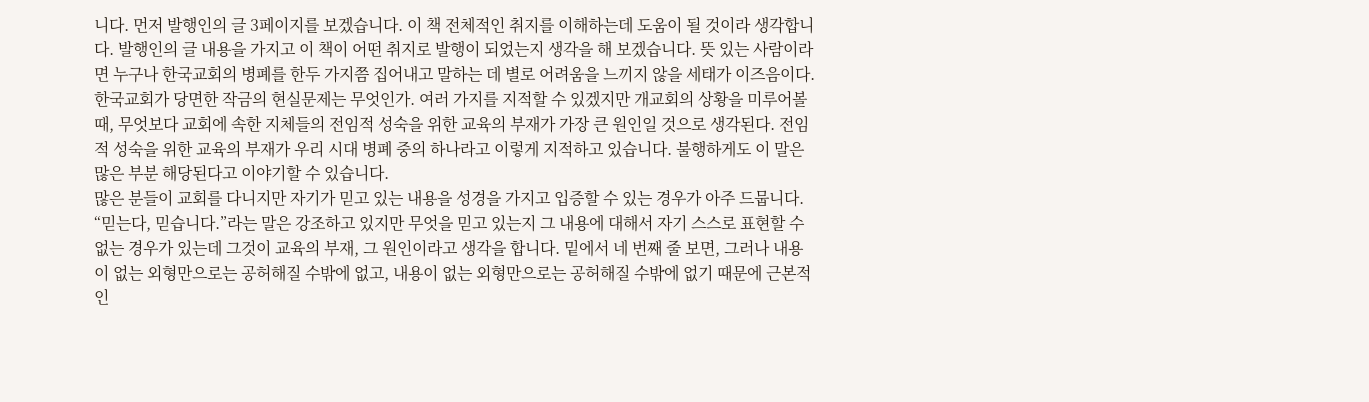니다. 먼저 발행인의 글 3페이지를 보겠습니다. 이 책 전체적인 취지를 이해하는데 도움이 될 것이라 생각합니다. 발행인의 글 내용을 가지고 이 책이 어떤 취지로 발행이 되었는지 생각을 해 보겠습니다. 뜻 있는 사람이라면 누구나 한국교회의 병폐를 한두 가지쯤 집어내고 말하는 데 별로 어려움을 느끼지 않을 세태가 이즈음이다. 한국교회가 당면한 작금의 현실문제는 무엇인가. 여러 가지를 지적할 수 있겠지만 개교회의 상황을 미루어볼 때, 무엇보다 교회에 속한 지체들의 전임적 성숙을 위한 교육의 부재가 가장 큰 원인일 것으로 생각된다. 전임적 성숙을 위한 교육의 부재가 우리 시대 병폐 중의 하나라고 이렇게 지적하고 있습니다. 불행하게도 이 말은 많은 부분 해당된다고 이야기할 수 있습니다.
많은 분들이 교회를 다니지만 자기가 믿고 있는 내용을 성경을 가지고 입증할 수 있는 경우가 아주 드뭅니다. “믿는다, 믿습니다.”라는 말은 강조하고 있지만 무엇을 믿고 있는지 그 내용에 대해서 자기 스스로 표현할 수 없는 경우가 있는데 그것이 교육의 부재, 그 원인이라고 생각을 합니다. 밑에서 네 번째 줄 보면, 그러나 내용이 없는 외형만으로는 공허해질 수밖에 없고, 내용이 없는 외형만으로는 공허해질 수밖에 없기 때문에 근본적인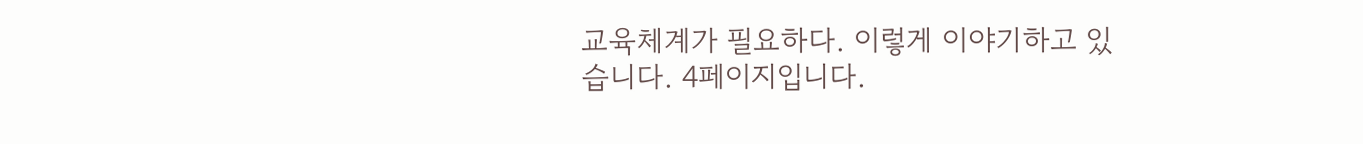교육체계가 필요하다. 이렇게 이야기하고 있습니다. 4페이지입니다.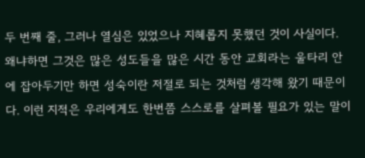두 번째 줄, 그러나 열심은 있었으나 지혜롭지 못했던 것이 사실이다. 왜냐하면 그것은 많은 성도들을 많은 시간 동안 교회라는 울타리 안에 잡아두기만 하면 성숙이란 저절로 되는 것처럼 생각해 왔기 때문이다. 이런 지적은 우리에게도 한번쯤 스스로를 살펴볼 필요가 있는 말이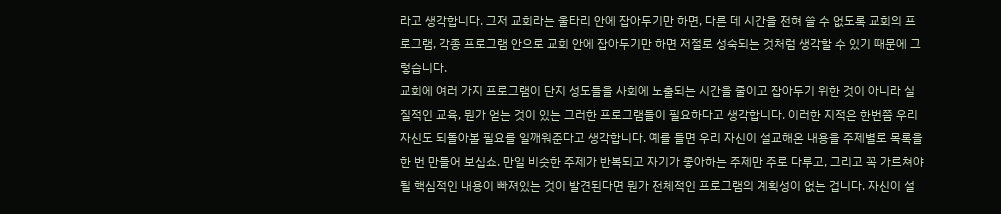라고 생각합니다. 그저 교회라는 울타리 안에 잡아두기만 하면, 다른 데 시간을 전혀 쓸 수 없도록 교회의 프로그램, 각종 프로그램 안으로 교회 안에 잡아두기만 하면 저절로 성숙되는 것처럼 생각할 수 있기 때문에 그렇습니다.
교회에 여러 가지 프로그램이 단지 성도들을 사회에 노출되는 시간을 줄이고 잡아두기 위한 것이 아니라 실질적인 교육, 뭔가 얻는 것이 있는 그러한 프로그램들이 필요하다고 생각합니다. 이러한 지적은 한번쯤 우리 자신도 되돌아볼 필요를 일깨워준다고 생각합니다. 예를 들면 우리 자신이 설교해온 내용을 주제별로 목록을 한 번 만들어 보십쇼. 만일 비슷한 주제가 반복되고 자기가 좋아하는 주제만 주로 다루고, 그리고 꼭 가르쳐야 될 핵심적인 내용이 빠져있는 것이 발견된다면 뭔가 전체적인 프로그램의 계획성이 없는 겁니다. 자신이 설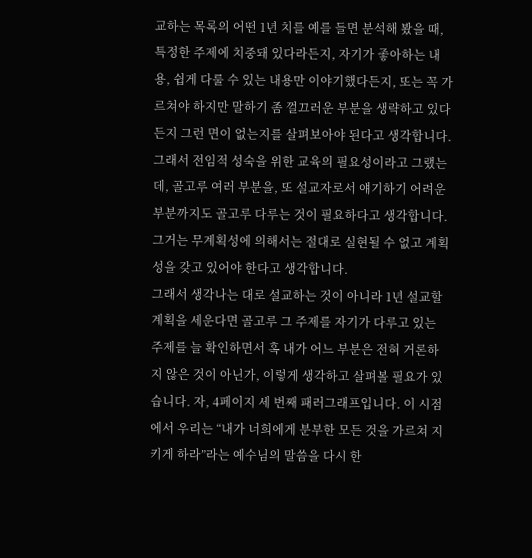교하는 목록의 어떤 1년 치를 예를 들면 분석해 봤을 때, 특정한 주제에 치중돼 있다라든지, 자기가 좋아하는 내용, 쉽게 다룰 수 있는 내용만 이야기했다든지, 또는 꼭 가르쳐야 하지만 말하기 좀 껄끄러운 부분을 생략하고 있다든지 그런 면이 없는지를 살펴보아야 된다고 생각합니다. 그래서 전임적 성숙을 위한 교육의 필요성이라고 그랬는데, 골고루 여러 부분을, 또 설교자로서 얘기하기 어려운 부분까지도 골고루 다루는 것이 필요하다고 생각합니다. 그거는 무계획성에 의해서는 절대로 실현될 수 없고 계획성을 갖고 있어야 한다고 생각합니다.
그래서 생각나는 대로 설교하는 것이 아니라 1년 설교할 계획을 세운다면 골고루 그 주제를 자기가 다루고 있는 주제를 늘 확인하면서 혹 내가 어느 부분은 전혀 거론하지 않은 것이 아닌가, 이렇게 생각하고 살펴볼 필요가 있습니다. 자, 4페이지 세 번째 패러그래프입니다. 이 시점에서 우리는 “내가 너희에게 분부한 모든 것을 가르쳐 지키게 하라”라는 예수님의 말씀을 다시 한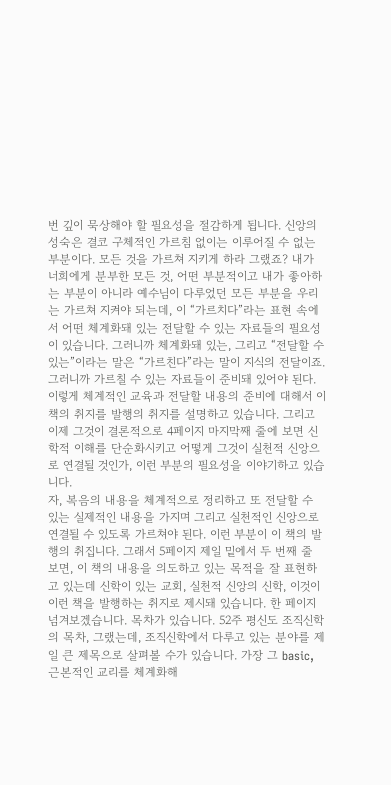번 깊이 묵상해야 할 필요성을 절감하게 됩니다. 신앙의 성숙은 결코 구체적인 가르침 없이는 이루어질 수 없는 부분이다. 모든 것을 가르쳐 지키게 하라 그랬죠? 내가 너희에게 분부한 모든 것, 어떤 부분적이고 내가 좋아하는 부분이 아니라 예수님이 다루었던 모든 부분을 우리는 가르쳐 지켜야 되는데, 이 “가르치다”라는 표현 속에서 어떤 체계화돼 있는 전달할 수 있는 자료들의 필요성이 있습니다. 그러니까 체계화돼 있는, 그리고 “전달할 수 있는”이라는 말은 “가르친다”라는 말이 지식의 전달이죠. 그러니까 가르칠 수 있는 자료들이 준비돼 있어야 된다. 이렇게 체계적인 교육과 전달할 내용의 준비에 대해서 이 책의 취지를 발행의 취지를 설명하고 있습니다. 그리고 이제 그것이 결론적으로 4페이지 마지막째 줄에 보면 신학적 이해를 단순화시키고 어떻게 그것이 실천적 신앙으로 연결될 것인가, 이런 부분의 필요성을 이야기하고 있습니다.
자, 복음의 내용을 체계적으로 정리하고 또 전달할 수 있는 실제적인 내용을 가지며 그리고 실천적인 신앙으로 연결될 수 있도록 가르쳐야 된다. 이런 부분이 이 책의 발행의 취집니다. 그래서 5페이지 제일 밑에서 두 번째 줄 보면, 이 책의 내용을 의도하고 있는 목적을 잘 표현하고 있는데 신학이 있는 교회, 실천적 신앙의 신학, 이것이 이런 책을 발행하는 취지로 제시돼 있습니다. 한 페이지 넘겨보겠습니다. 목차가 있습니다. 52주 평신도 조직신학의 목차, 그랬는데, 조직신학에서 다루고 있는 분야를 제일 큰 제목으로 살펴볼 수가 있습니다. 가장 그 basic, 근본적인 교리를 체계화해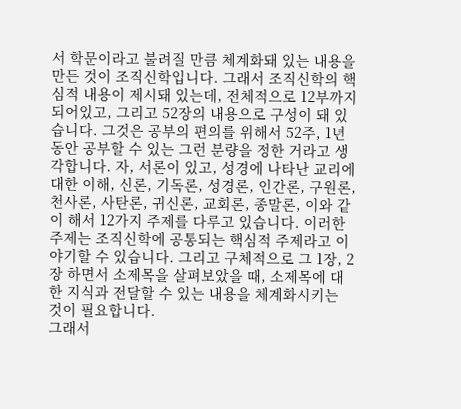서 학문이라고 불려질 만큼 체계화돼 있는 내용을 만든 것이 조직신학입니다. 그래서 조직신학의 핵심적 내용이 제시돼 있는데, 전체적으로 12부까지 되어있고, 그리고 52장의 내용으로 구성이 돼 있습니다. 그것은 공부의 편의를 위해서 52주, 1년 동안 공부할 수 있는 그런 분량을 정한 거라고 생각합니다. 자, 서론이 있고, 성경에 나타난 교리에 대한 이해, 신론, 기독론, 성경론, 인간론, 구원론, 천사론, 사탄론, 귀신론, 교회론, 종말론, 이와 같이 해서 12가지 주제를 다루고 있습니다. 이러한 주제는 조직신학에 공통되는 핵심적 주제라고 이야기할 수 있습니다. 그리고 구체적으로 그 1장, 2장 하면서 소제목을 살펴보았을 때, 소제목에 대한 지식과 전달할 수 있는 내용을 체계화시키는 것이 필요합니다.
그래서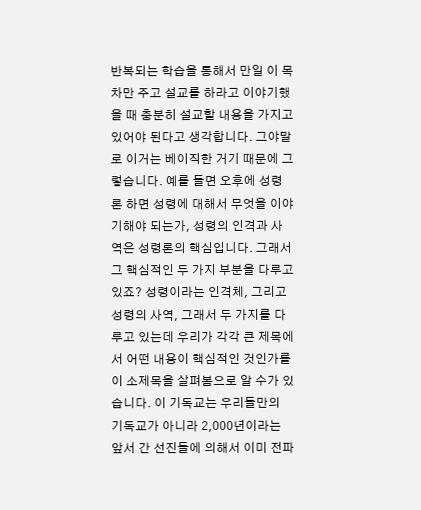반복되는 학습을 통해서 만일 이 목차만 주고 설교를 하라고 이야기했을 때 충분히 설교할 내용을 가지고 있어야 된다고 생각합니다. 그야말로 이거는 베이직한 거기 때문에 그렇습니다. 예를 들면 오후에 성령론 하면 성령에 대해서 무엇을 이야기해야 되는가, 성령의 인격과 사역은 성령론의 핵심입니다. 그래서 그 핵심적인 두 가지 부분을 다루고 있죠? 성령이라는 인격체, 그리고 성령의 사역, 그래서 두 가지를 다루고 있는데 우리가 각각 큰 제목에서 어떤 내용이 핵심적인 것인가를 이 소제목을 살펴봄으로 알 수가 있습니다. 이 기독교는 우리들만의 기독교가 아니라 2,000년이라는 앞서 간 선진들에 의해서 이미 전파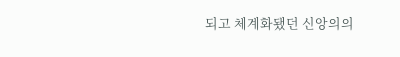되고 체계화됐던 신앙의의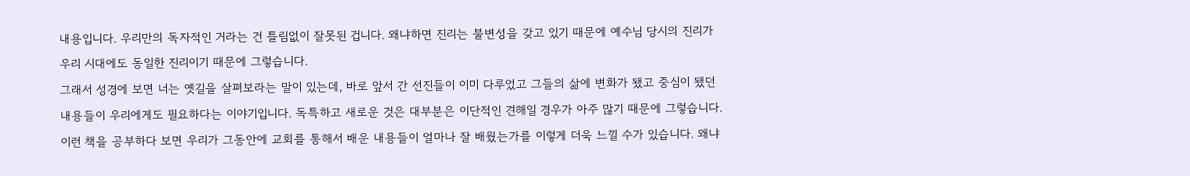내용입니다. 우리만의 독자적인 거라는 건 틀림없이 잘못된 겁니다. 왜냐하면 진리는 불변성을 갖고 있기 때문에 예수님 당시의 진리가 우리 시대에도 동일한 진리이기 때문에 그렇습니다.
그래서 성경에 보면 너는 옛길을 살펴보라는 말이 있는데, 바로 앞서 간 선진들이 이미 다루었고 그들의 삶에 변화가 됐고 중심이 됐던 내용들이 우리에게도 필요하다는 이야기입니다. 독특하고 새로운 것은 대부분은 이단적인 견해일 경우가 아주 많기 때문에 그렇습니다. 이런 책을 공부하다 보면 우리가 그동안에 교회를 통해서 배운 내용들이 얼마나 잘 배웠는가를 이렇게 더욱 느낄 수가 있습니다. 왜냐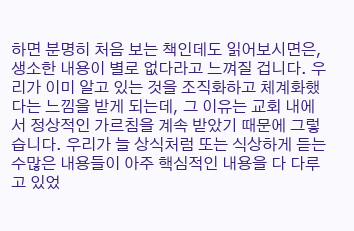하면 분명히 처음 보는 책인데도 읽어보시면은, 생소한 내용이 별로 없다라고 느껴질 겁니다. 우리가 이미 알고 있는 것을 조직화하고 체계화했다는 느낌을 받게 되는데, 그 이유는 교회 내에서 정상적인 가르침을 계속 받았기 때문에 그렇습니다. 우리가 늘 상식처럼 또는 식상하게 듣는 수많은 내용들이 아주 핵심적인 내용을 다 다루고 있었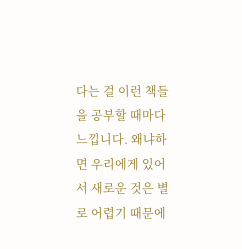다는 걸 이런 책들을 공부할 때마다 느낍니다. 왜냐하면 우리에게 있어서 새로운 것은 별로 어렵기 때문에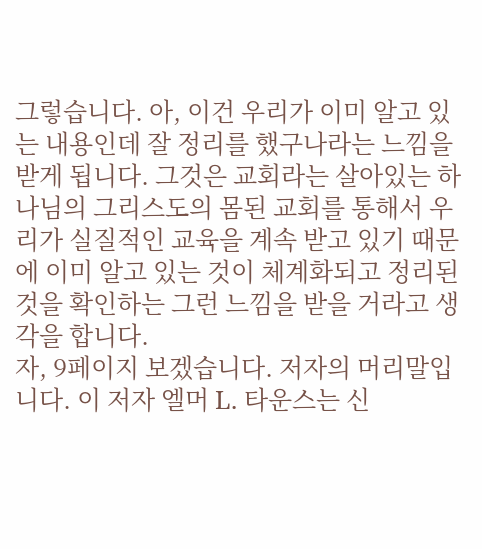그렇습니다. 아, 이건 우리가 이미 알고 있는 내용인데 잘 정리를 했구나라는 느낌을 받게 됩니다. 그것은 교회라는 살아있는 하나님의 그리스도의 몸된 교회를 통해서 우리가 실질적인 교육을 계속 받고 있기 때문에 이미 알고 있는 것이 체계화되고 정리된 것을 확인하는 그런 느낌을 받을 거라고 생각을 합니다.
자, 9페이지 보겠습니다. 저자의 머리말입니다. 이 저자 엘머 L. 타운스는 신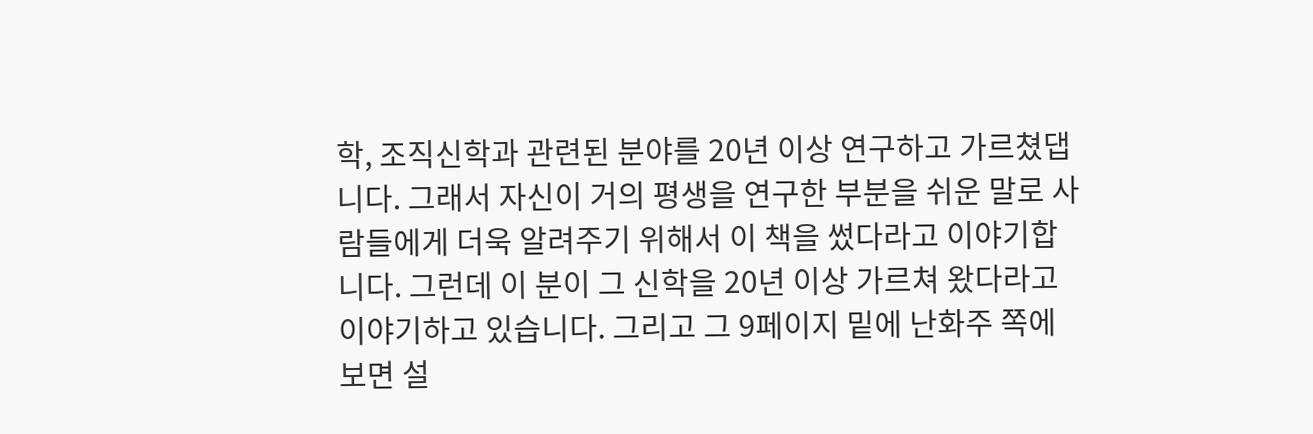학, 조직신학과 관련된 분야를 20년 이상 연구하고 가르쳤댑니다. 그래서 자신이 거의 평생을 연구한 부분을 쉬운 말로 사람들에게 더욱 알려주기 위해서 이 책을 썼다라고 이야기합니다. 그런데 이 분이 그 신학을 20년 이상 가르쳐 왔다라고 이야기하고 있습니다. 그리고 그 9페이지 밑에 난화주 쪽에 보면 설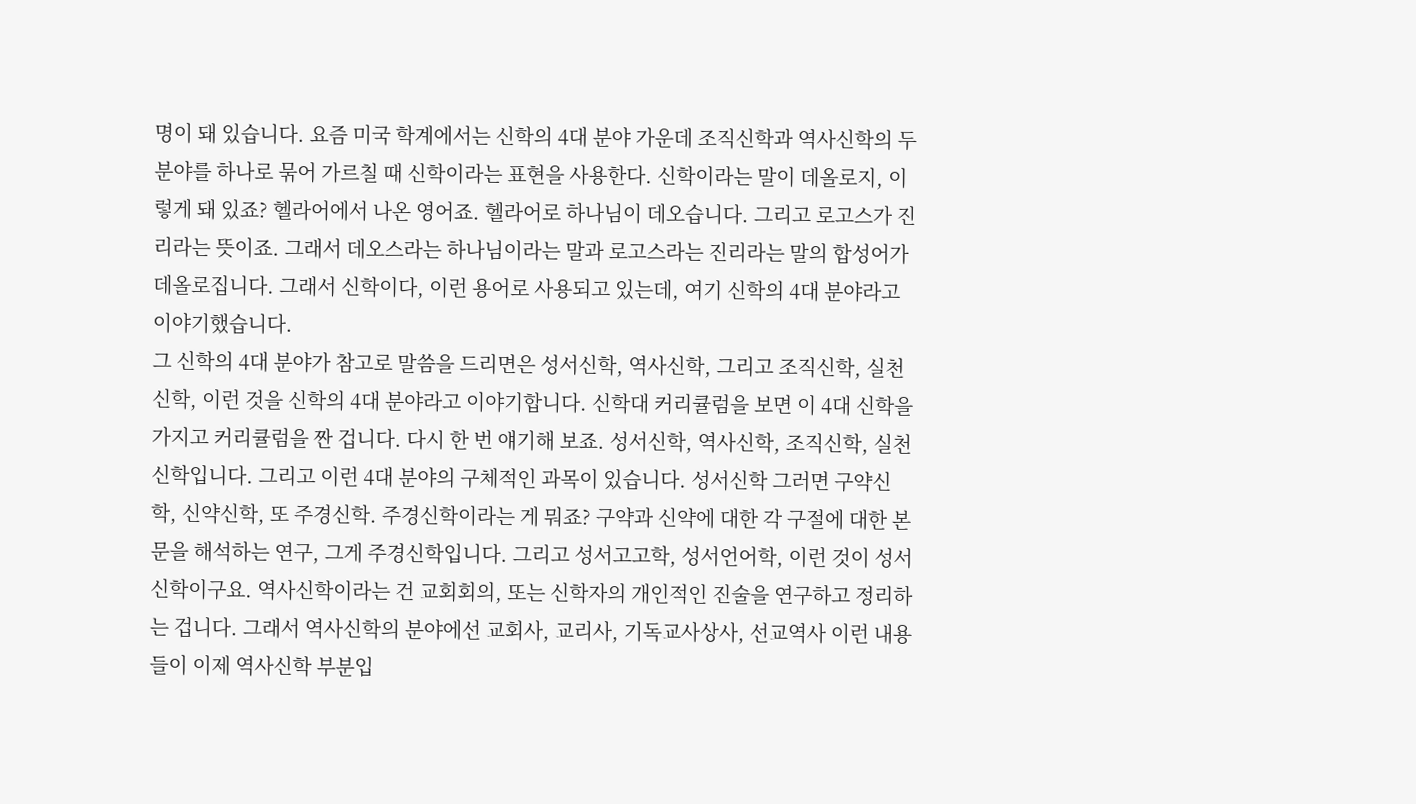명이 돼 있습니다. 요즘 미국 학계에서는 신학의 4대 분야 가운데 조직신학과 역사신학의 두 분야를 하나로 묶어 가르칠 때 신학이라는 표현을 사용한다. 신학이라는 말이 데올로지, 이렇게 돼 있죠? 헬라어에서 나온 영어죠. 헬라어로 하나님이 데오습니다. 그리고 로고스가 진리라는 뜻이죠. 그래서 데오스라는 하나님이라는 말과 로고스라는 진리라는 말의 합성어가 데올로집니다. 그래서 신학이다, 이런 용어로 사용되고 있는데, 여기 신학의 4대 분야라고 이야기했습니다.
그 신학의 4대 분야가 참고로 말씀을 드리면은 성서신학, 역사신학, 그리고 조직신학, 실천신학, 이런 것을 신학의 4대 분야라고 이야기합니다. 신학대 커리큘럼을 보면 이 4대 신학을 가지고 커리큘럼을 짠 겁니다. 다시 한 번 얘기해 보죠. 성서신학, 역사신학, 조직신학, 실천신학입니다. 그리고 이런 4대 분야의 구체적인 과목이 있습니다. 성서신학 그러면 구약신학, 신약신학, 또 주경신학. 주경신학이라는 게 뭐죠? 구약과 신약에 대한 각 구절에 대한 본문을 해석하는 연구, 그게 주경신학입니다. 그리고 성서고고학, 성서언어학, 이런 것이 성서신학이구요. 역사신학이라는 건 교회회의, 또는 신학자의 개인적인 진술을 연구하고 정리하는 겁니다. 그래서 역사신학의 분야에선 교회사, 교리사, 기독교사상사, 선교역사 이런 내용들이 이제 역사신학 부분입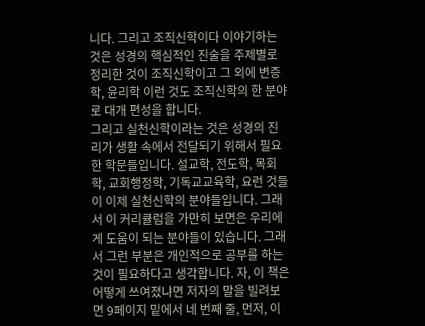니다. 그리고 조직신학이다 이야기하는 것은 성경의 핵심적인 진술을 주제별로 정리한 것이 조직신학이고 그 외에 변증학, 윤리학 이런 것도 조직신학의 한 분야로 대개 편성을 합니다.
그리고 실천신학이라는 것은 성경의 진리가 생활 속에서 전달되기 위해서 필요한 학문들입니다. 설교학, 전도학, 목회학, 교회행정학, 기독교교육학, 요런 것들이 이제 실천신학의 분야들입니다. 그래서 이 커리큘럼을 가만히 보면은 우리에게 도움이 되는 분야들이 있습니다. 그래서 그런 부분은 개인적으로 공부를 하는 것이 필요하다고 생각합니다. 자, 이 책은 어떻게 쓰여졌냐면 저자의 말을 빌려보면 9페이지 밑에서 네 번째 줄, 먼저, 이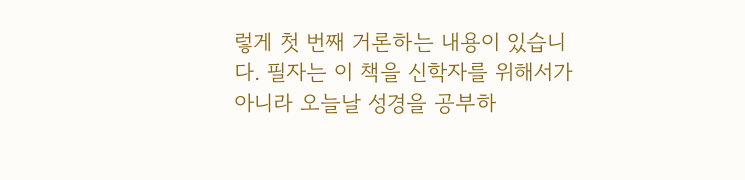렇게 첫 번째 거론하는 내용이 있습니다. 필자는 이 책을 신학자를 위해서가 아니라 오늘날 성경을 공부하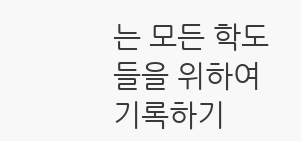는 모든 학도들을 위하여 기록하기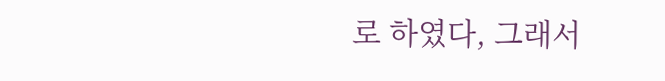로 하였다, 그래서